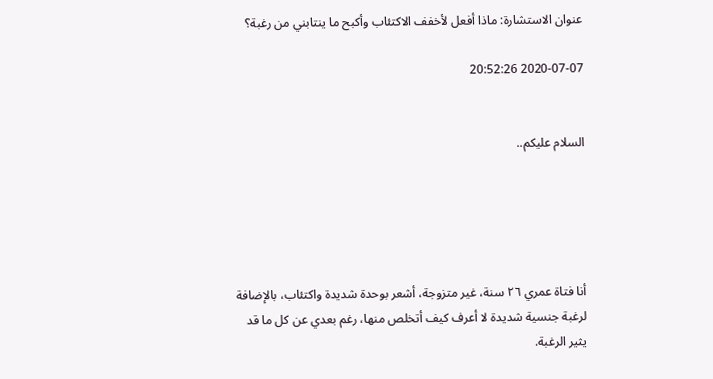عنوان الاستشارة: ماذا أفعل لأخفف الاكتئاب وأكبح ما ينتابني من رغبة؟

2020-07-07 20:52:26


السلام عليكم..





أنا فتاة عمري ٢٦ سنة، غير متزوجة، أشعر بوحدة شديدة واكتئاب، بالإضافة لرغبة جنسية شديدة لا أعرف كيف أتخلص منها، رغم بعدي عن كل ما قد يثير الرغبة.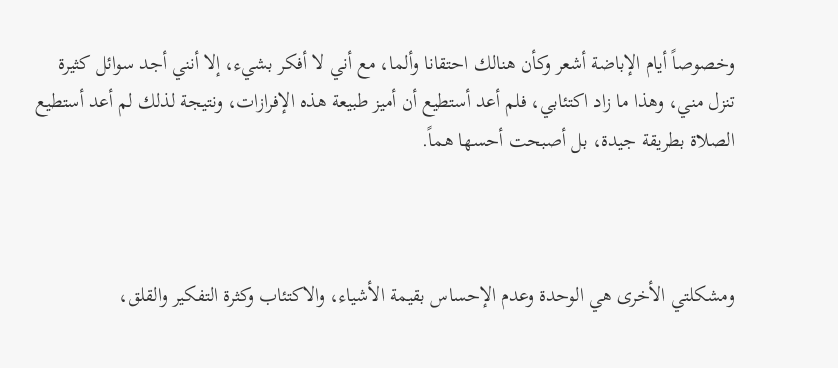وخصوصاً أيام الإباضة أشعر وكأن هنالك احتقانا وألما، مع أني لا أفكر بشيء، إلا أنني أجد سوائل كثيرة تنزل مني، وهذا ما زاد اكتئابي، فلم أعد أستطيع أن أميز طبيعة هذه الإفرازات، ونتيجة لذلك لم أعد أستطيع الصلاة بطريقة جيدة، بل أصبحت أحسها هماً.



ومشكلتي الأخرى هي الوحدة وعدم الإحساس بقيمة الأشياء، والاكتئاب وكثرة التفكير والقلق،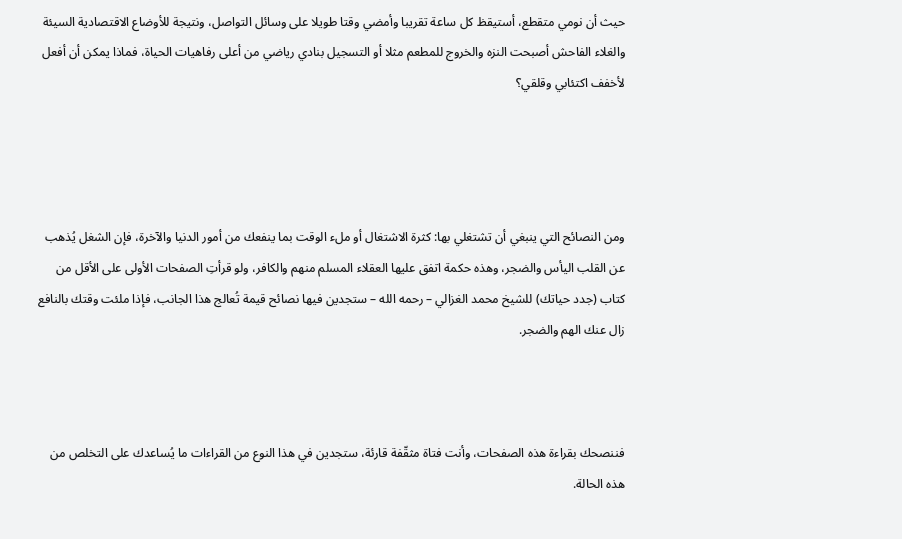حيث أن نومي متقطع، أستيقظ كل ساعة تقريبا وأمضي وقتا طويلا على وسائل التواصل، ونتيجة للأوضاع الاقتصادية السيئة والغلاء الفاحش أصبحت النزه والخروج للمطعم مثلا أو التسجيل بنادي رياضي من أعلى رفاهيات الحياة، فماذا يمكن أن أفعل لأخفف اكتئابي وقلقي؟




ومن النصائح التي ينبغي أن تشتغلي بها: كثرة الاشتغال أو ملء الوقت بما ينفعك من أمور الدنيا والآخرة، فإن الشغل يُذهب عن القلب اليأس والضجر، وهذه حكمة اتفق عليها العقلاء المسلم منهم والكافر، ولو قرأتِ الصفحات الأولى على الأقل من كتاب (جدد حياتك) للشيخ محمد الغزالي – رحمه الله – ستجدين فيها نصائح قيمة تُعالج هذا الجانب، فإذا ملئت وقتك بالنافع زال عنك الهم والضجر.



فننصحك بقراءة هذه الصفحات، وأنت فتاة مثقّفة قارئة، ستجدين في هذا النوع من القراءات ما يُساعدك على التخلص من هذه الحالة.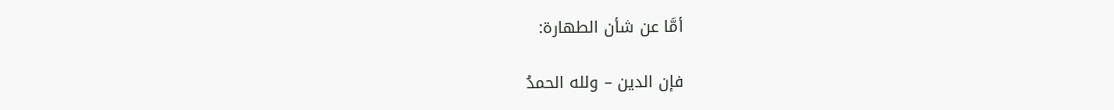أمَّا عن شأن الطهارة:

فإن الدين – ولله الحمدُ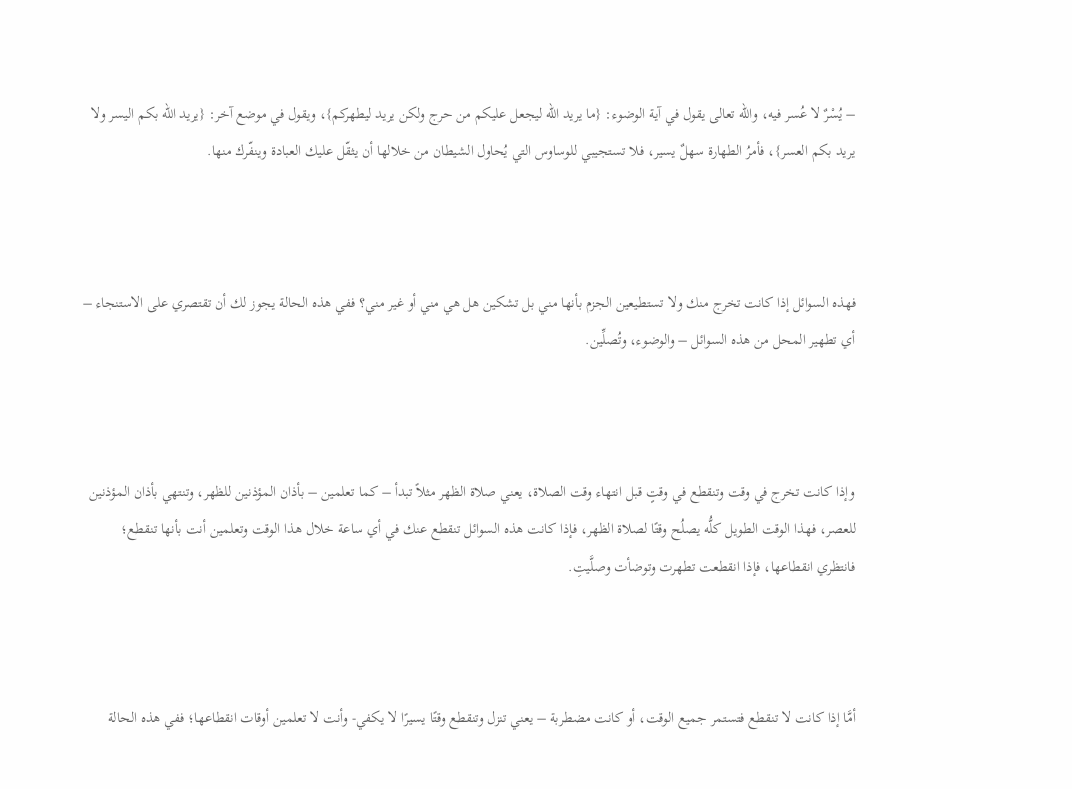– يُسْرٌ لا عُسر فيه، والله تعالى يقول في آية الوضوء: {ما يريد الله ليجعل عليكم من حرج ولكن يريد ليطهركم}، ويقول في موضع آخر: {يريد الله بكم اليسر ولا يريد بكم العسر}، فأمرُ الطهارة سهلٌ يسير، فلا تستجيبي للوساوس التي يُحاول الشيطان من خلالها أن يثقّل عليك العبادة وينفّرك منها.



فهذه السوائل إذا كانت تخرج منك ولا تستطيعين الجزم بأنها مني بل تشكين هل هي مني أو غير مني؟ ففي هذه الحالة يجوز لك أن تقتصري على الاستنجاء – أي تطهير المحل من هذه السوائل – والوضوء، وتُصلِّين.



وإذا كانت تخرج في وقت وتنقطع في وقتٍ قبل انتهاء وقت الصلاة، يعني صلاة الظهر مثلاً تبدأ – كما تعلمين – بأذان المؤذنين للظهر، وتنتهي بأذان المؤذنين للعصر، فهذا الوقت الطويل كلُّه يصلُح وقتًا لصلاة الظهر، فإذا كانت هذه السوائل تنقطع عنك في أي ساعة خلال هذا الوقت وتعلمين أنت بأنها تنقطع؛ فانتظري انقطاعها، فإذا انقطعت تطهرت وتوضأت وصلَّيتِ.



أمَّا إذا كانت لا تنقطع فتستمر جميع الوقت، أو كانت مضطربة – يعني تنزل وتنقطع وقتًا يسيرًا لا يكفي- وأنت لا تعلمين أوقات انقطاعها؛ ففي هذه الحالة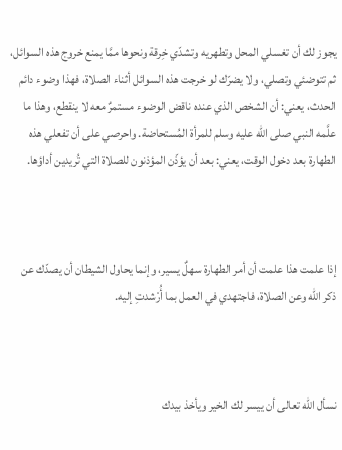يجوز لك أن تغسلي المحل وتطهريه وتشدّي خِرقة ونحوها ممَّا يمنع خروج هذه السوائل، ثم تتوضئي وتصلي، ولا يضرّك لو خرجت هذه السوائل أثناء الصلاة، فهذا وضوء دائم الحدث، يعني: أن الشخص الذي عنده ناقض الوضوء مستمرٌ معه لا ينقطع، وهذا ما علَّمه النبي صلى الله عليه وسلم للمرأة المُستحاضة. واحرصي على أن تفعلي هذه الطهارة بعد دخول الوقت، يعني: بعد أن يؤذّن المؤذنون للصلاة التي تُريدين أداؤها.



إذا علمت هذا علمت أن أمر الطهارة سهلٌ يسير، وإنما يحاول الشيطان أن يصدّك عن ذكر الله وعن الصلاة، فاجتهدي في العمل بما أُرْشدتِ إليه.



نسأل الله تعالى أن ييسر لك الخير ويأخذ بيدك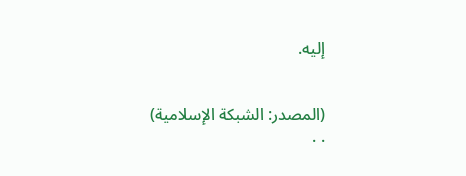إليه.


(المصدر: الشبكة الإسلامية)
. .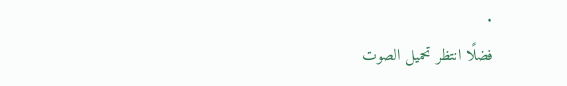.
فضلًا انتظر تحميل الصوت